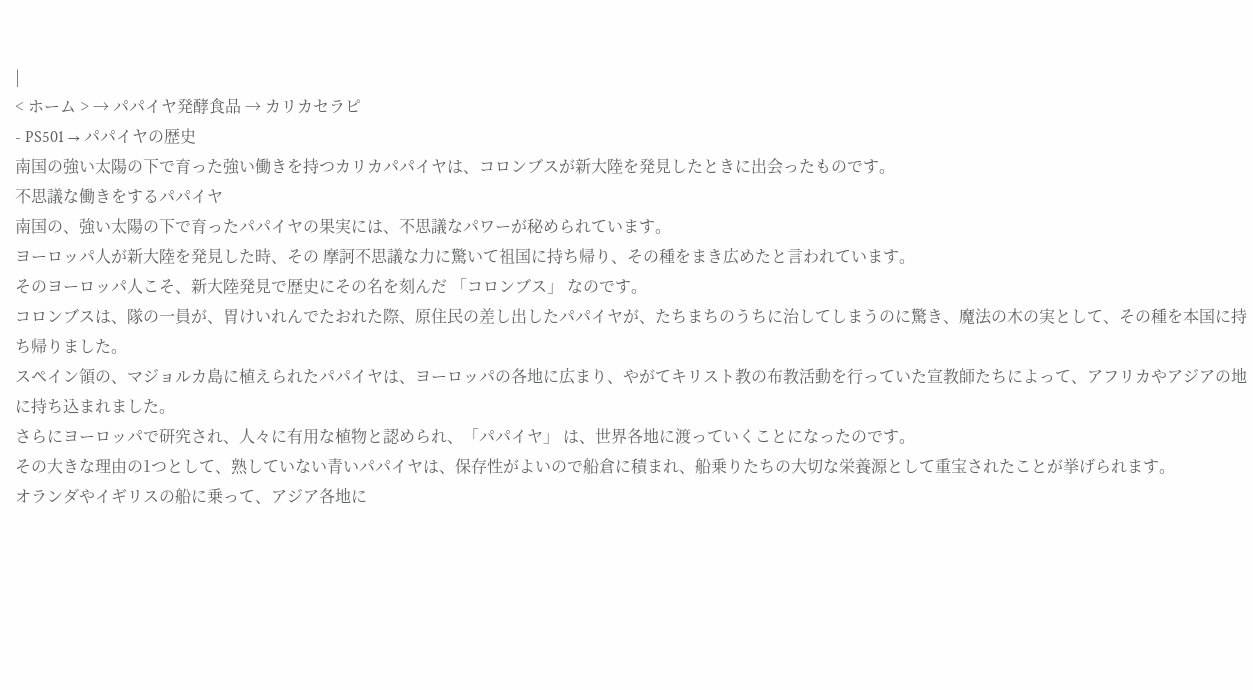|
< ホーム > → パパイヤ発酵食品 → カリカセラピ
- PS501 → パパイヤの歴史
南国の強い太陽の下で育った強い働きを持つカリカパパイヤは、コロンブスが新大陸を発見したときに出会ったものです。
不思議な働きをするパパイヤ
南国の、強い太陽の下で育ったパパイヤの果実には、不思議なパワーが秘められています。
ヨーロッパ人が新大陸を発見した時、その 摩訶不思議な力に驚いて祖国に持ち帰り、その種をまき広めたと言われています。
そのヨーロッパ人こそ、新大陸発見で歴史にその名を刻んだ 「コロンブス」 なのです。
コロンブスは、隊の一員が、胃けいれんでたおれた際、原住民の差し出したパパイヤが、たちまちのうちに治してしまうのに驚き、魔法の木の実として、その種を本国に持ち帰りました。
スペイン領の、マジョルカ島に植えられたパパイヤは、ヨーロッパの各地に広まり、やがてキリスト教の布教活動を行っていた宣教師たちによって、アフリカやアジアの地に持ち込まれました。
さらにヨーロッパで研究され、人々に有用な植物と認められ、「パパイヤ」 は、世界各地に渡っていくことになったのです。
その大きな理由の1つとして、熟していない青いパパイヤは、保存性がよいので船倉に積まれ、船乗りたちの大切な栄養源として重宝されたことが挙げられます。
オランダやイギリスの船に乗って、アジア各地に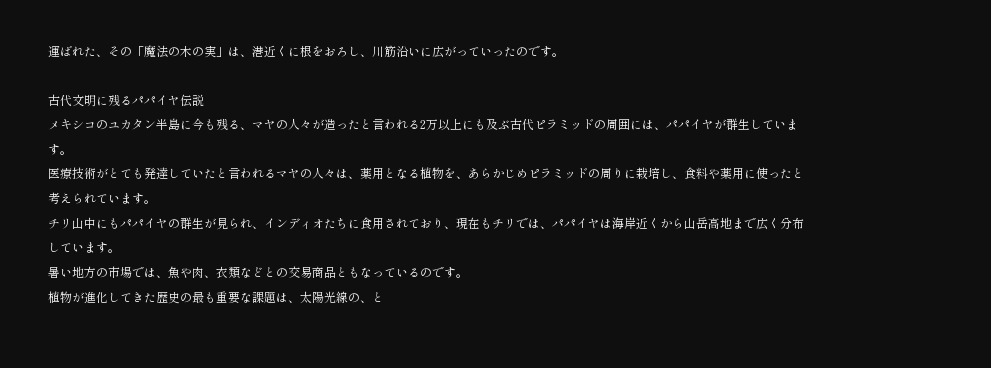運ばれた、その「魔法の木の実」は、港近くに根をおろし、川筋沿いに広がっていったのです。

古代文明に残るパパイヤ伝説
メキシコのユカタン半島に今も残る、マヤの人々が造ったと言われる2万以上にも及ぶ古代ピラミッドの周囲には、パパイヤが群生しています。
医療技術がとても発達していたと言われるマヤの人々は、薬用となる植物を、あらかじめピラミッドの周りに栽培し、食料や薬用に使ったと考えられています。
チリ山中にもパパイヤの群生が見られ、インディオたちに食用されており、現在もチリでは、パパイヤは海岸近くから山岳高地まで広く分布しています。
暑い地方の市場では、魚や肉、衣類などとの交易商品ともなっているのです。
植物が進化してきた歴史の最も重要な課題は、太陽光線の、と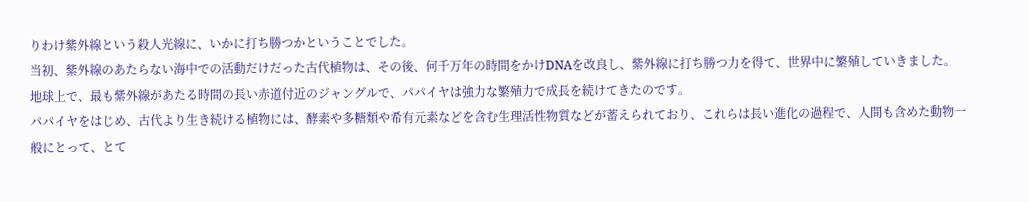りわけ紫外線という殺人光線に、いかに打ち勝つかということでした。
当初、紫外線のあたらない海中での活動だけだった古代植物は、その後、何千万年の時間をかけDNAを改良し、紫外線に打ち勝つ力を得て、世界中に繁殖していきました。
地球上で、最も紫外線があたる時間の長い赤道付近のジャングルで、パパイヤは強力な繁殖力で成長を続けてきたのです。
パパイヤをはじめ、古代より生き続ける植物には、酵素や多糖類や希有元素などを含む生理活性物質などが蓄えられており、これらは長い進化の過程で、人間も含めた動物一般にとって、とて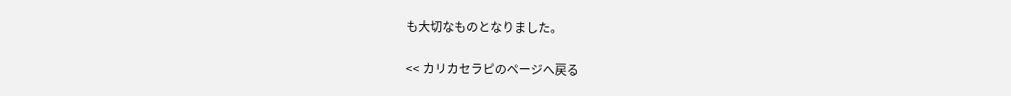も大切なものとなりました。

<< カリカセラピのページへ戻る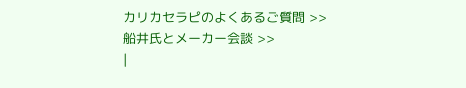カリカセラピのよくあるご質問 >>
船井氏とメーカー会談 >>
|